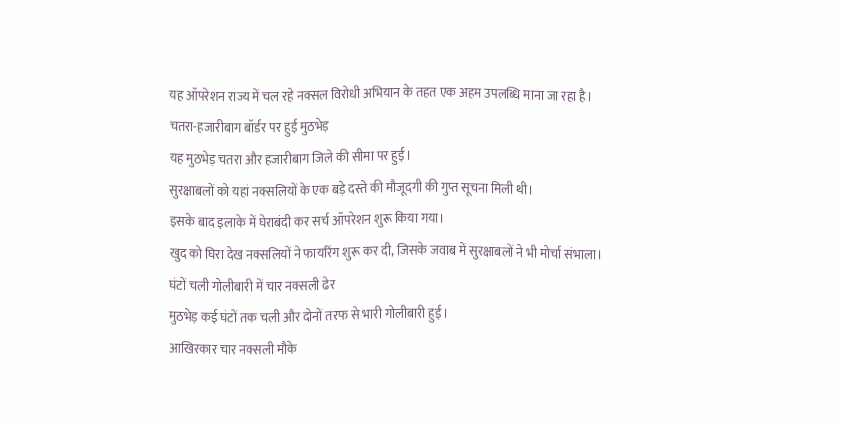यह ऑपरेशन राज्य में चल रहे नक्सल विरोधी अभियान के तहत एक अहम उपलब्धि माना जा रहा है।
चतरा-हजारीबाग बॉर्डर पर हुई मुठभेड़
यह मुठभेड़ चतरा और हजारीबाग जिले की सीमा पर हुई।
सुरक्षाबलों को यहां नक्सलियों के एक बड़े दस्ते की मौजूदगी की गुप्त सूचना मिली थी।
इसके बाद इलाके में घेराबंदी कर सर्च ऑपरेशन शुरू किया गया।
खुद को घिरा देख नक्सलियों ने फायरिंग शुरू कर दी, जिसके जवाब में सुरक्षाबलों ने भी मोर्चा संभाला।
घंटों चली गोलीबारी में चार नक्सली ढेर
मुठभेड़ कई घंटों तक चली और दोनों तरफ से भारी गोलीबारी हुई।
आखिरकार चार नक्सली मौके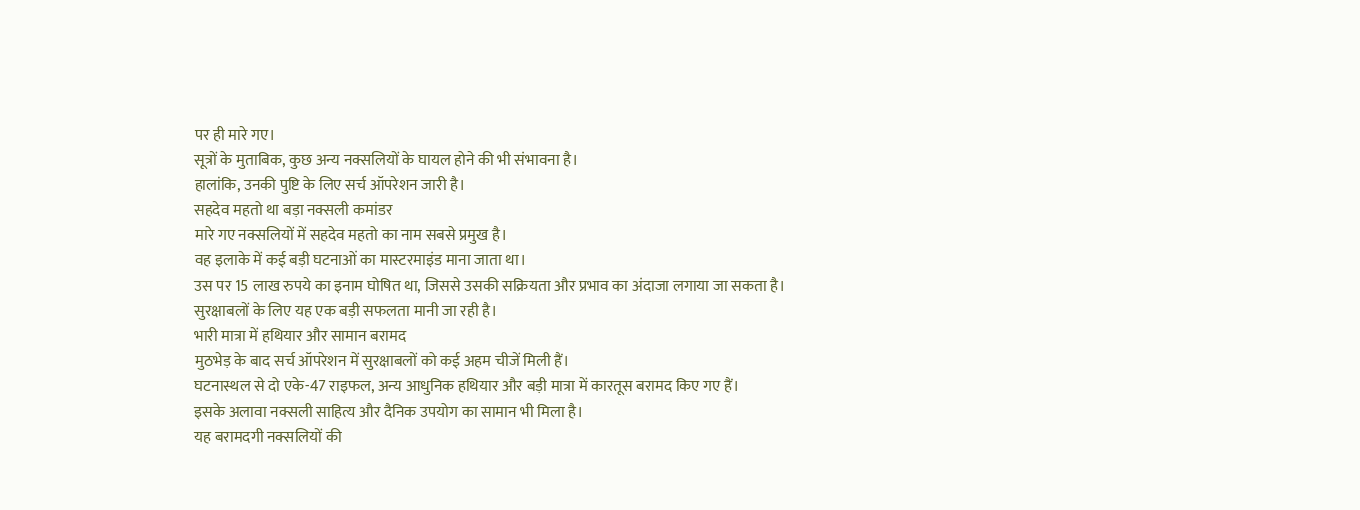पर ही मारे गए।
सूत्रों के मुताबिक, कुछ अन्य नक्सलियों के घायल होने की भी संभावना है।
हालांकि, उनकी पुष्टि के लिए सर्च ऑपरेशन जारी है।
सहदेव महतो था बड़ा नक्सली कमांडर
मारे गए नक्सलियों में सहदेव महतो का नाम सबसे प्रमुख है।
वह इलाके में कई बड़ी घटनाओं का मास्टरमाइंड माना जाता था।
उस पर 15 लाख रुपये का इनाम घोषित था, जिससे उसकी सक्रियता और प्रभाव का अंदाजा लगाया जा सकता है।
सुरक्षाबलों के लिए यह एक बड़ी सफलता मानी जा रही है।
भारी मात्रा में हथियार और सामान बरामद
मुठभेड़ के बाद सर्च ऑपरेशन में सुरक्षाबलों को कई अहम चीजें मिली हैं।
घटनास्थल से दो एके-47 राइफल, अन्य आधुनिक हथियार और बड़ी मात्रा में कारतूस बरामद किए गए हैं।
इसके अलावा नक्सली साहित्य और दैनिक उपयोग का सामान भी मिला है।
यह बरामदगी नक्सलियों की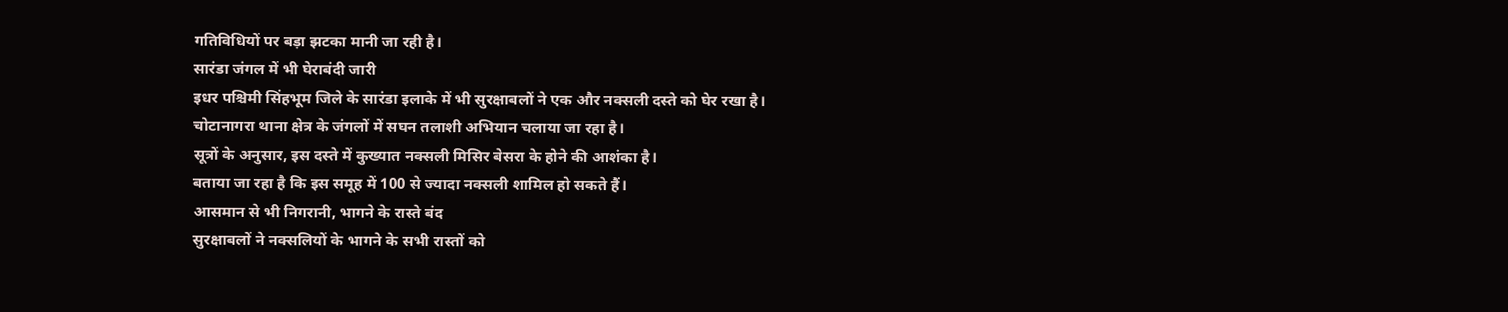गतिविधियों पर बड़ा झटका मानी जा रही है।
सारंडा जंगल में भी घेराबंदी जारी
इधर पश्चिमी सिंहभूम जिले के सारंडा इलाके में भी सुरक्षाबलों ने एक और नक्सली दस्ते को घेर रखा है।
चोटानागरा थाना क्षेत्र के जंगलों में सघन तलाशी अभियान चलाया जा रहा है।
सूत्रों के अनुसार, इस दस्ते में कुख्यात नक्सली मिसिर बेसरा के होने की आशंका है।
बताया जा रहा है कि इस समूह में 100 से ज्यादा नक्सली शामिल हो सकते हैं।
आसमान से भी निगरानी, भागने के रास्ते बंद
सुरक्षाबलों ने नक्सलियों के भागने के सभी रास्तों को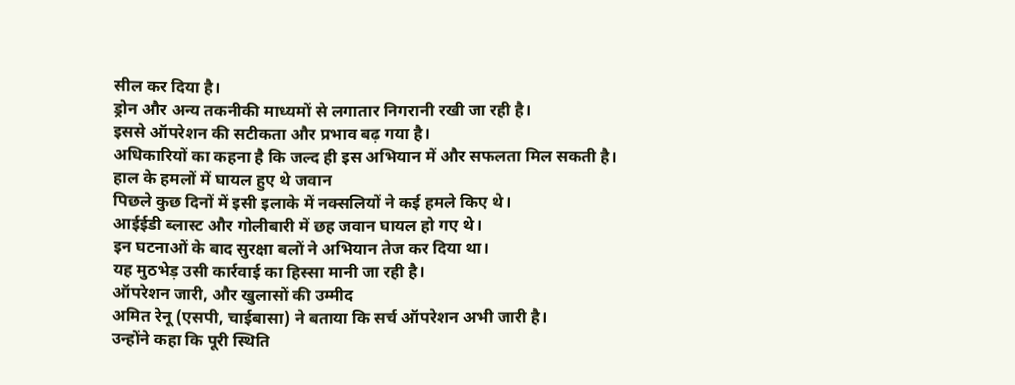सील कर दिया है।
ड्रोन और अन्य तकनीकी माध्यमों से लगातार निगरानी रखी जा रही है।
इससे ऑपरेशन की सटीकता और प्रभाव बढ़ गया है।
अधिकारियों का कहना है कि जल्द ही इस अभियान में और सफलता मिल सकती है।
हाल के हमलों में घायल हुए थे जवान
पिछले कुछ दिनों में इसी इलाके में नक्सलियों ने कई हमले किए थे।
आईईडी ब्लास्ट और गोलीबारी में छह जवान घायल हो गए थे।
इन घटनाओं के बाद सुरक्षा बलों ने अभियान तेज कर दिया था।
यह मुठभेड़ उसी कार्रवाई का हिस्सा मानी जा रही है।
ऑपरेशन जारी, और खुलासों की उम्मीद
अमित रेनू (एसपी, चाईबासा) ने बताया कि सर्च ऑपरेशन अभी जारी है।
उन्होंने कहा कि पूरी स्थिति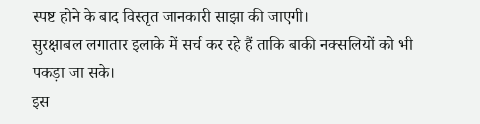स्पष्ट होने के बाद विस्तृत जानकारी साझा की जाएगी।
सुरक्षाबल लगातार इलाके में सर्च कर रहे हैं ताकि बाकी नक्सलियों को भी पकड़ा जा सके।
इस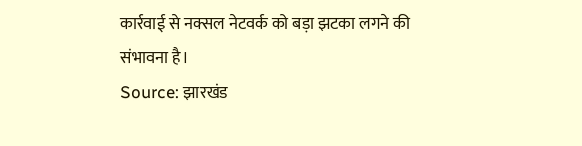कार्रवाई से नक्सल नेटवर्क को बड़ा झटका लगने की संभावना है।
Source: झारखंड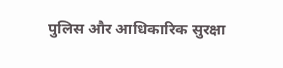पुलिस और आधिकारिक सुरक्षा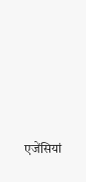एजेंसियां